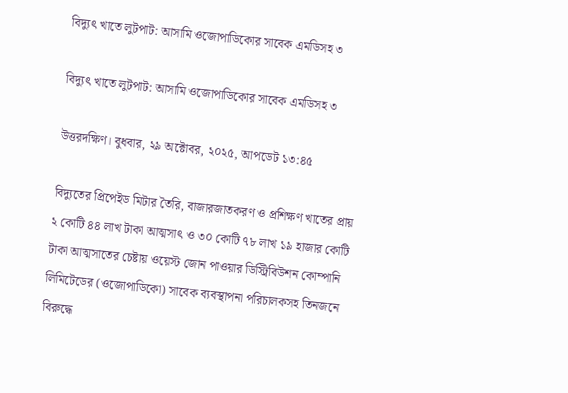বিদ্যুৎ খাতে লুটপাট: আসামি ওজোপাডিকোর সাবেক এমডিসহ ৩

বিদ্যুৎ খাতে লুটপাট: আসামি ওজোপাডিকোর সাবেক এমডিসহ ৩

উত্তরদক্ষিণ। বুধবার, ২৯ অক্টোবর, ২০২৫, আপডেট ১৩:৪৫

বিদ্যুতের প্রিপেইড মিটার তৈরি, বাজারজাতকরণ ও প্রশিক্ষণ খাতের প্রায় ২ কোটি ৪৪ লাখ টাকা আত্মসাৎ ও ৩০ কোটি ৭৮ লাখ ১৯ হাজার কোটি টাকা আত্মসাতের চেষ্টায় ওয়েস্ট জোন পাওয়ার ডিস্ট্রিবিউশন কোম্পানি লিমিটেডের (ওজোপাডিকো) সাবেক ব্যবস্থাপনা পরিচালকসহ তিনজনে বিরুদ্ধে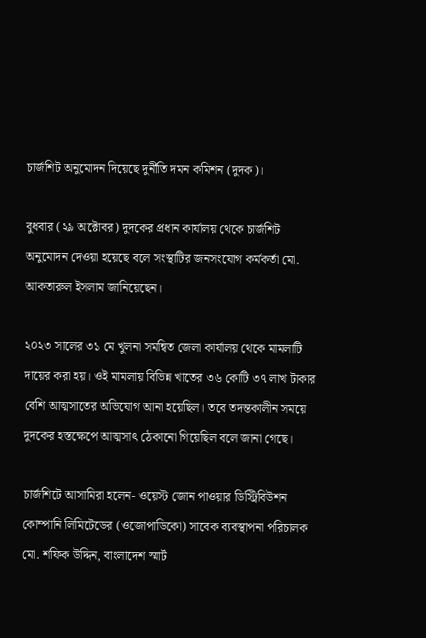চার্জশিট অনুমোদন দিয়েছে দুর্নীতি দমন কমিশন (দুদক)।

বুধবার (২৯ অক্টোবর) দুদকের প্রধান কার্যালয় থেকে চার্জশিট অনুমোদন দেওয়া হয়েছে বলে সংস্থাটির জনসংযোগ কর্মকর্তা মো. আকতারুল ইসলাম জানিয়েছেন।

২০২৩ সালের ৩১ মে খুলনা সমন্বিত জেলা কার্যালয় থেকে মামলাটি দায়ের করা হয়। ওই মামলায় বিভিন্ন খাতের ৩৬ কোটি ৩৭ লাখ টাকার বেশি আত্মসাতের অভিযোগ আনা হয়েছিল। তবে তদন্তকালীন সময়ে দুদকের হস্তক্ষেপে আত্মসাৎ ঠেকানো গিয়েছিল বলে জানা গেছে।

চার্জশিটে আসামিরা হলেন- ওয়েস্ট জোন পাওয়ার ডিস্ট্রিবিউশন কোম্পানি লিমিটেডের (ওজোপাডিকো) সাবেক ব্যবস্থাপনা পরিচালক মো. শফিক উদ্দিন, বাংলাদেশ স্মার্ট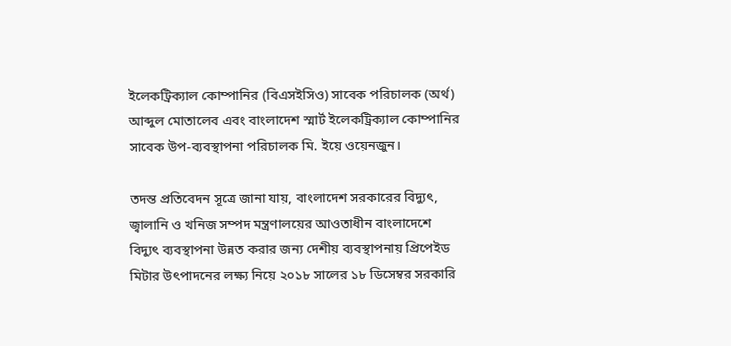ইলেকট্রিক্যাল কোম্পানির (বিএসইসিও) সাবেক পরিচালক (অর্থ) আব্দুল মোতালেব এবং বাংলাদেশ স্মার্ট ইলেকট্রিক্যাল কোম্পানির সাবেক উপ-ব্যবস্থাপনা পরিচালক মি. ইয়ে ওয়েনজুন।

তদন্ত প্রতিবেদন সূত্রে জানা যায়, বাংলাদেশ সরকারের বিদ্যুৎ, জ্বালানি ও খনিজ সম্পদ মন্ত্রণালয়ের আওতাধীন বাংলাদেশে বিদ্যুৎ ব্যবস্থাপনা উন্নত করার জন্য দেশীয় ব্যবস্থাপনায় প্রিপেইড মিটার উৎপাদনের লক্ষ্য নিয়ে ২০১৮ সালের ১৮ ডিসেম্বর সরকারি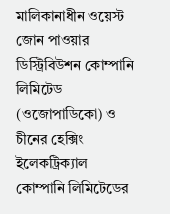মালিকানাধীন ওয়েস্ট জোন পাওয়ার ডিস্ট্রিবিউশন কোম্পানি লিমিটেড (ওজোপাডিকো) ও চীনের হেক্সিং ইলেকট্রিক্যাল কোম্পানি লিমিটেডের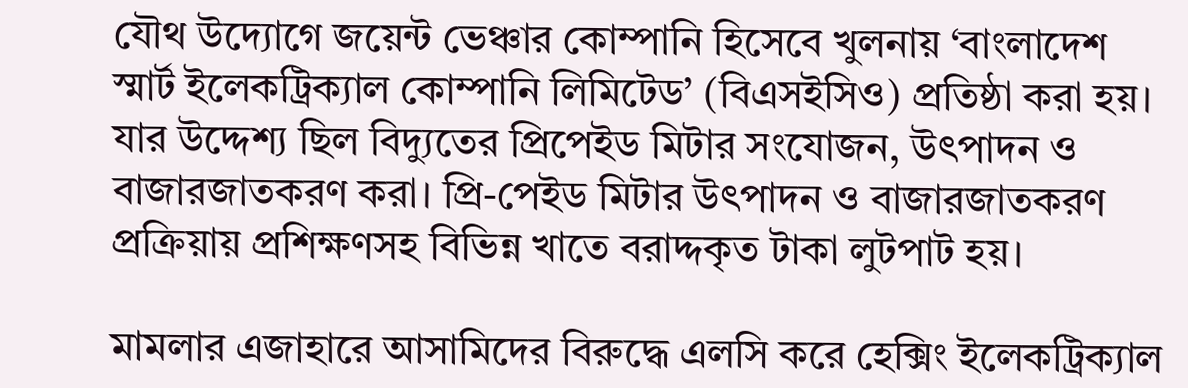যৌথ উদ্যোগে জয়েন্ট ভেঞ্চার কোম্পানি হিসেবে খুলনায় ‘বাংলাদেশ স্মার্ট ইলেকট্রিক্যাল কোম্পানি লিমিটেড’ (বিএসইসিও) প্রতিষ্ঠা করা হয়। যার উদ্দেশ্য ছিল বিদ্যুতের প্রিপেইড মিটার সংযোজন, উৎপাদন ও বাজারজাতকরণ করা। প্রি-পেইড মিটার উৎপাদন ও বাজারজাতকরণ প্রক্রিয়ায় প্রশিক্ষণসহ বিভিন্ন খাতে বরাদ্দকৃত টাকা লুটপাট হয়।

মামলার এজাহারে আসামিদের বিরুদ্ধে এলসি করে হেক্সিং ইলেকট্রিক্যাল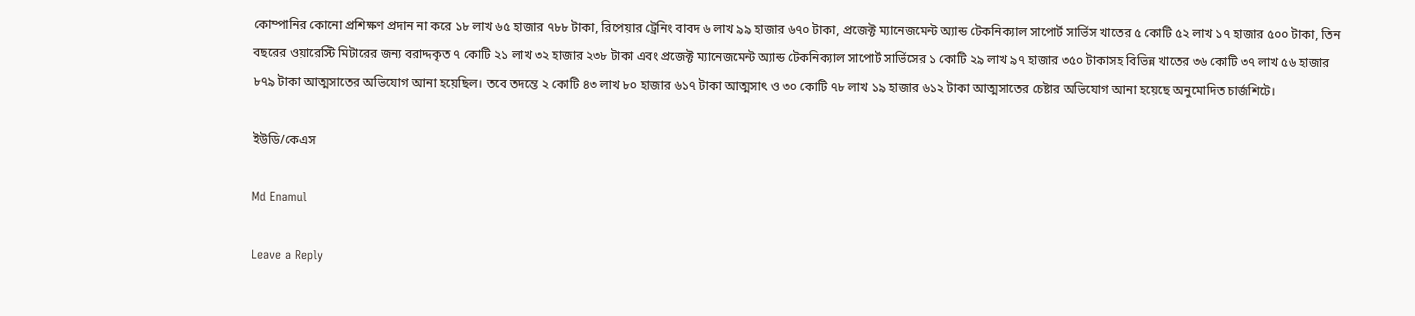কোম্পানির কোনো প্রশিক্ষণ প্রদান না করে ১৮ লাখ ৬৫ হাজার ৭৮৮ টাকা, রিপেয়ার ট্রেনিং বাবদ ৬ লাখ ৯৯ হাজার ৬৭০ টাকা, প্রজেক্ট ম্যানেজমেন্ট অ্যান্ড টেকনিক্যাল সাপোর্ট সার্ভিস খাতের ৫ কোটি ৫২ লাখ ১৭ হাজার ৫০০ টাকা, তিন বছরের ওয়ারেস্টি মিটারের জন্য বরাদ্দকৃত ৭ কোটি ২১ লাখ ৩২ হাজার ২৩৮ টাকা এবং প্রজেক্ট ম্যানেজমেন্ট অ্যান্ড টেকনিক্যাল সাপোর্ট সার্ভিসের ১ কোটি ২৯ লাখ ৯৭ হাজার ৩৫০ টাকাসহ বিভিন্ন খাতের ৩৬ কোটি ৩৭ লাখ ৫৬ হাজার ৮৭৯ টাকা আত্মসাতের অভিযোগ আনা হয়েছিল। তবে তদন্তে ২ কোটি ৪৩ লাখ ৮০ হাজার ৬১৭ টাকা আত্মসাৎ ও ৩০ কোটি ৭৮ লাখ ১৯ হাজার ৬১২ টাকা আত্মসাতের চেষ্টার অভিযোগ আনা হয়েছে অনুমোদিত চার্জশিটে।

ইউডি/কেএস

Md Enamul

Leave a Reply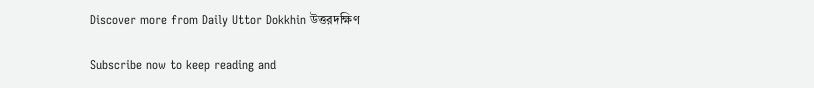Discover more from Daily Uttor Dokkhin উত্তরদক্ষিণ

Subscribe now to keep reading and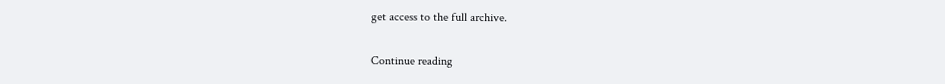get access to the full archive.

Continue reading